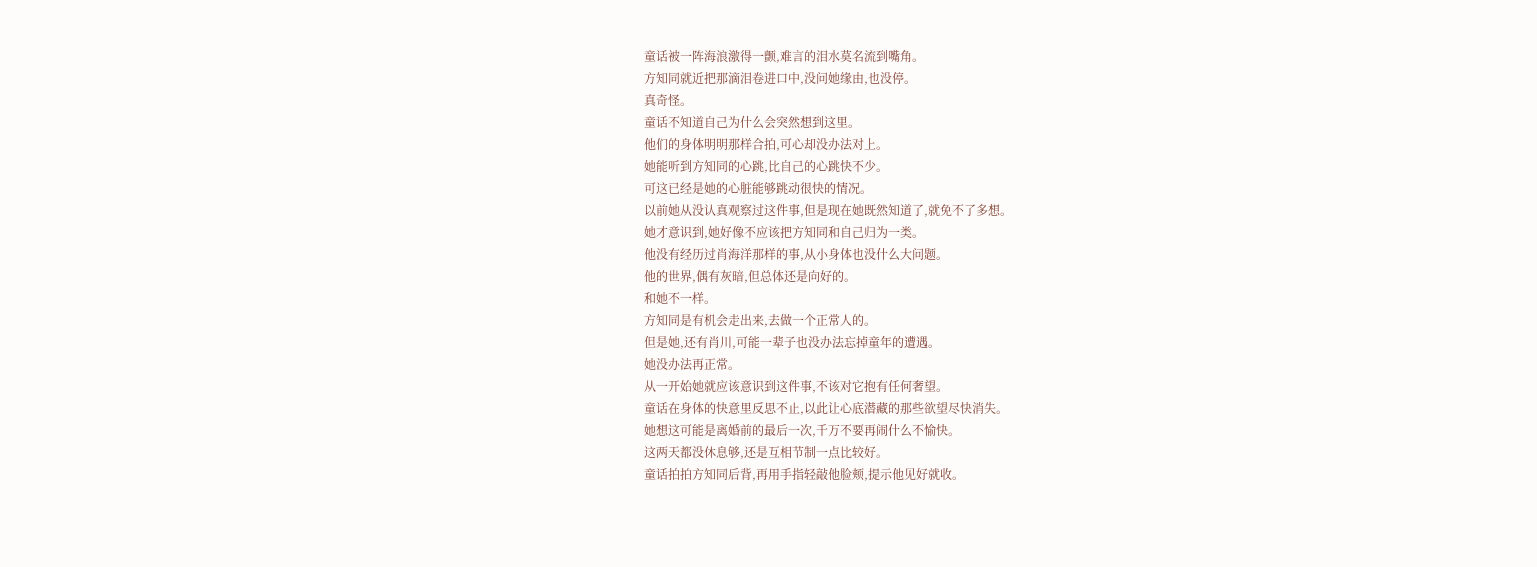童话被一阵海浪激得一颤,难言的泪水莫名流到嘴角。
方知同就近把那滴泪卷进口中,没问她缘由,也没停。
真奇怪。
童话不知道自己为什么会突然想到这里。
他们的身体明明那样合拍,可心却没办法对上。
她能听到方知同的心跳,比自己的心跳快不少。
可这已经是她的心脏能够跳动很快的情况。
以前她从没认真观察过这件事,但是现在她既然知道了,就免不了多想。
她才意识到,她好像不应该把方知同和自己归为一类。
他没有经历过肖海洋那样的事,从小身体也没什么大问题。
他的世界,偶有灰暗,但总体还是向好的。
和她不一样。
方知同是有机会走出来,去做一个正常人的。
但是她,还有肖川,可能一辈子也没办法忘掉童年的遭遇。
她没办法再正常。
从一开始她就应该意识到这件事,不该对它抱有任何奢望。
童话在身体的快意里反思不止,以此让心底潜藏的那些欲望尽快消失。
她想这可能是离婚前的最后一次,千万不要再闹什么不愉快。
这两天都没休息够,还是互相节制一点比较好。
童话拍拍方知同后背,再用手指轻敲他脸颊,提示他见好就收。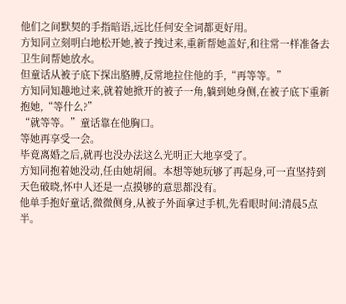他们之间默契的手指暗语,远比任何安全词都更好用。
方知同立刻明白地松开她,被子拽过来,重新帮她盖好,和往常一样准备去卫生间帮她放水。
但童话从被子底下探出胳膊,反常地拉住他的手,“再等等。”
方知同知趣地过来,就着她掀开的被子一角,躺到她身侧,在被子底下重新抱她,“等什么?”
“就等等。”童话靠在他胸口。
等她再享受一会。
毕竟离婚之后,就再也没办法这么光明正大地享受了。
方知同抱着她没动,任由她胡闹。本想等她玩够了再起身,可一直坚持到天色破晓,怀中人还是一点摸够的意思都没有。
他单手抱好童话,微微侧身,从被子外面拿过手机,先看眼时间:清晨5点半。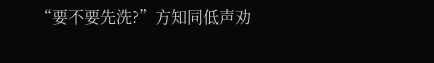“要不要先洗?”方知同低声劝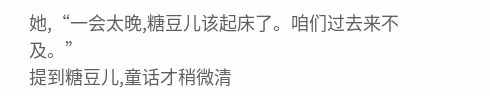她,“一会太晚,糖豆儿该起床了。咱们过去来不及。”
提到糖豆儿,童话才稍微清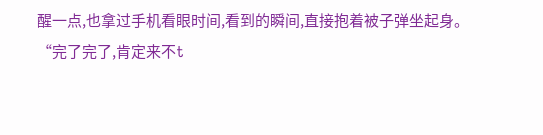醒一点,也拿过手机看眼时间,看到的瞬间,直接抱着被子弹坐起身。
“完了完了,肯定来不t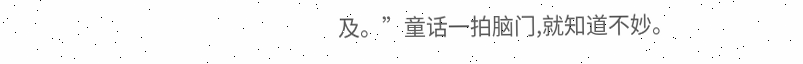及。”童话一拍脑门,就知道不妙。